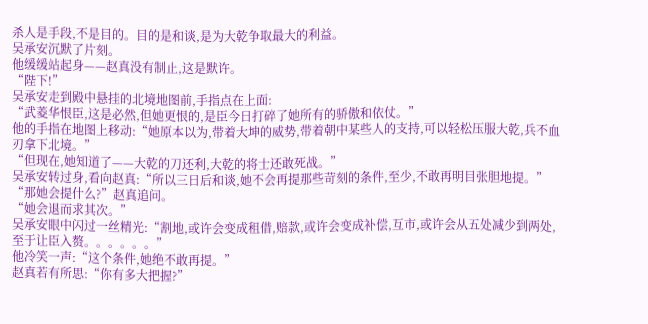杀人是手段,不是目的。目的是和谈,是为大乾争取最大的利益。
吴承安沉默了片刻。
他缓缓站起身——赵真没有制止,这是默许。
“陛下!”
吴承安走到殿中悬挂的北境地图前,手指点在上面:
“武菱华恨臣,这是必然,但她更恨的,是臣今日打碎了她所有的骄傲和依仗。”
他的手指在地图上移动:“她原本以为,带着大坤的威势,带着朝中某些人的支持,可以轻松压服大乾,兵不血刃拿下北境。”
“但现在,她知道了——大乾的刀还利,大乾的将士还敢死战。”
吴承安转过身,看向赵真:“所以三日后和谈,她不会再提那些苛刻的条件,至少,不敢再明目张胆地提。”
“那她会提什么?”赵真追问。
“她会退而求其次。”
吴承安眼中闪过一丝精光:“割地,或许会变成租借,赔款,或许会变成补偿,互市,或许会从五处减少到两处,至于让臣入赘。。。。。。”
他冷笑一声:“这个条件,她绝不敢再提。”
赵真若有所思:“你有多大把握?”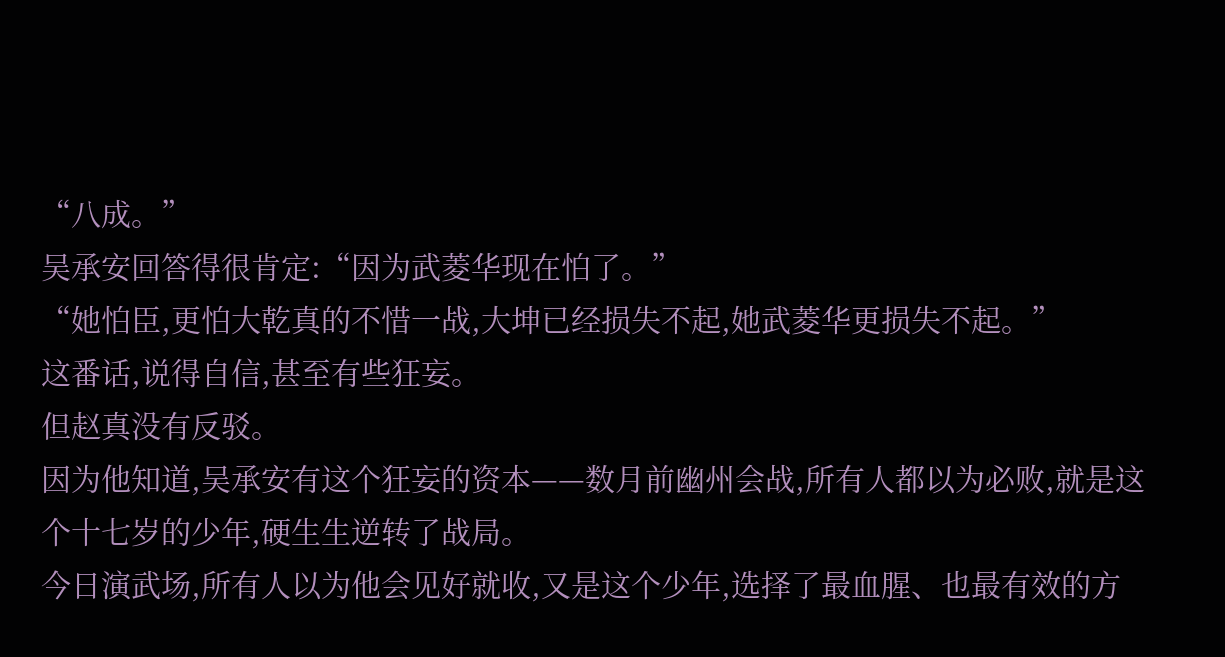“八成。”
吴承安回答得很肯定:“因为武菱华现在怕了。”
“她怕臣,更怕大乾真的不惜一战,大坤已经损失不起,她武菱华更损失不起。”
这番话,说得自信,甚至有些狂妄。
但赵真没有反驳。
因为他知道,吴承安有这个狂妄的资本——数月前幽州会战,所有人都以为必败,就是这个十七岁的少年,硬生生逆转了战局。
今日演武场,所有人以为他会见好就收,又是这个少年,选择了最血腥、也最有效的方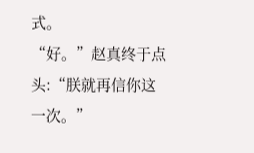式。
“好。”赵真终于点头:“朕就再信你这一次。”